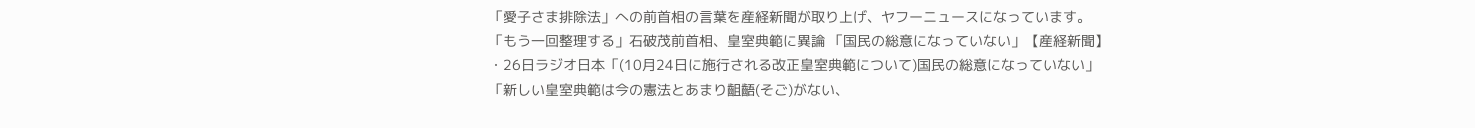「愛子さま排除法」への前首相の言葉を産経新聞が取り上げ、ヤフーニュースになっています。
「もう一回整理する」石破茂前首相、皇室典範に異論 「国民の総意になっていない」【産経新聞】
・26日ラジオ日本「(10月24日に施行される改正皇室典範について)国民の総意になっていない」
「新しい皇室典範は今の憲法とあまり齟齬(そご)がない、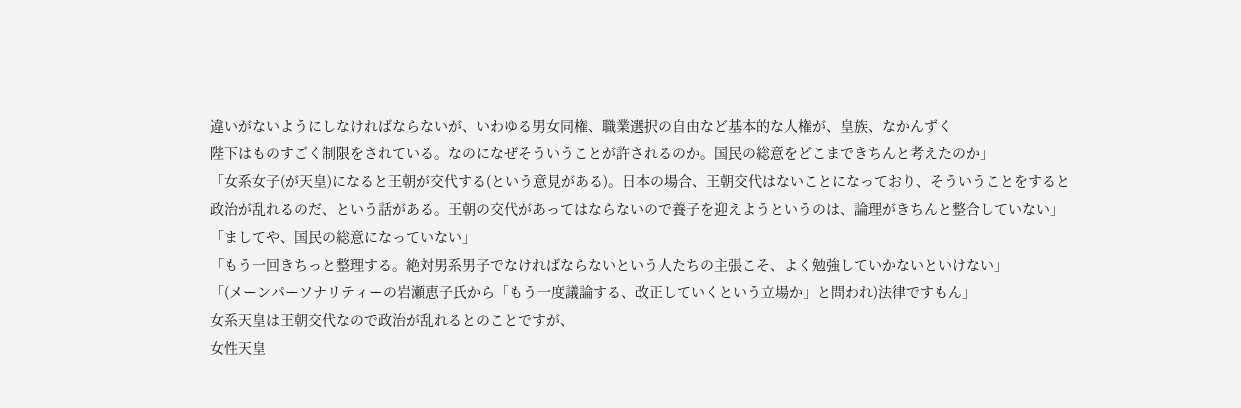違いがないようにしなければならないが、いわゆる男女同権、職業選択の自由など基本的な人権が、皇族、なかんずく
陛下はものすごく制限をされている。なのになぜそういうことが許されるのか。国民の総意をどこまできちんと考えたのか」
「女系女子(が天皇)になると王朝が交代する(という意見がある)。日本の場合、王朝交代はないことになっており、そういうことをすると政治が乱れるのだ、という話がある。王朝の交代があってはならないので養子を迎えようというのは、論理がきちんと整合していない」
「ましてや、国民の総意になっていない」
「もう一回きちっと整理する。絶対男系男子でなければならないという人たちの主張こそ、よく勉強していかないといけない」
「(メーンパーソナリティーの岩瀬恵子氏から「もう一度議論する、改正していくという立場か」と問われ)法律ですもん」
女系天皇は王朝交代なので政治が乱れるとのことですが、
女性天皇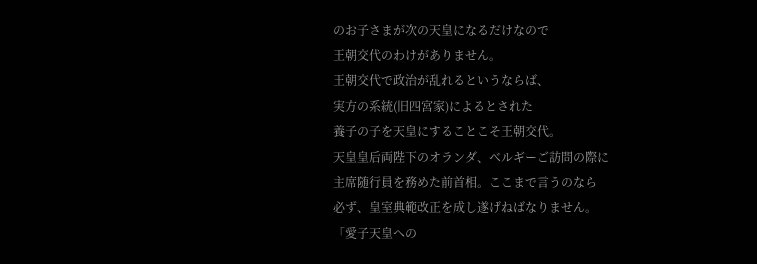のお子さまが次の天皇になるだけなので
王朝交代のわけがありません。
王朝交代で政治が乱れるというならば、
実方の系統(旧四宮家)によるとされた
養子の子を天皇にすることこそ王朝交代。
天皇皇后両陛下のオランダ、ベルギーご訪問の際に
主席随行員を務めた前首相。ここまで言うのなら
必ず、皇室典範改正を成し遂げねばなりません。
「愛子天皇への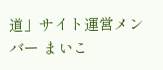道」サイト運営メンバー まいこ